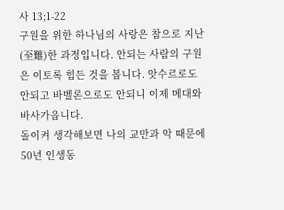사 13;1-22
구원을 위한 하나님의 사랑은 참으로 지난(至難)한 과정입니다. 안되는 사람의 구원은 이토록 힘든 것을 봅니다. 앗수르로도 안되고 바벨론으로도 안되니 이제 메대와 바사가옵니다.
돌이켜 생각해보면 나의 교만과 악 때문에 50년 인생동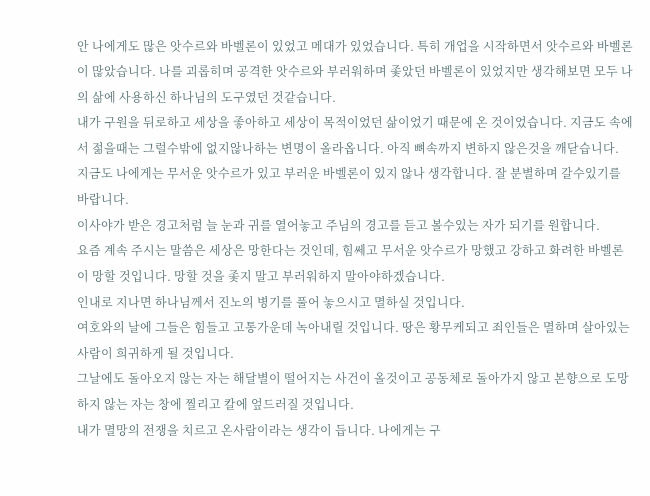안 나에게도 많은 앗수르와 바벨론이 있었고 메대가 있었습니다. 특히 개업을 시작하면서 앗수르와 바벨론이 많았습니다. 나를 괴롭히며 공격한 앗수르와 부러워하며 좇았던 바벨론이 있었지만 생각해보면 모두 나의 삶에 사용하신 하나님의 도구였던 것같습니다.
내가 구원을 뒤로하고 세상을 좋아하고 세상이 목적이었던 삶이었기 때문에 온 것이었습니다. 지금도 속에서 젊을때는 그럴수밖에 없지않나하는 변명이 올라옵니다. 아직 뼈속까지 변하지 않은것을 깨닫습니다.
지금도 나에게는 무서운 앗수르가 있고 부러운 바벨론이 있지 않나 생각합니다. 잘 분별하며 갈수있기를 바랍니다.
이사야가 받은 경고처럼 늘 눈과 귀를 열어놓고 주님의 경고를 듣고 볼수있는 자가 되기를 원합니다.
요즘 계속 주시는 말씀은 세상은 망한다는 것인데, 힘쎄고 무서운 앗수르가 망했고 강하고 화려한 바벨론이 망할 것입니다. 망할 것을 좇지 말고 부러워하지 말아야하겠습니다.
인내로 지나면 하나님께서 진노의 병기를 풀어 놓으시고 멸하실 것입니다.
여호와의 날에 그들은 힘들고 고통가운데 녹아내릴 것입니다. 땅은 황무케되고 죄인들은 멸하며 살아있는 사람이 희귀하게 될 것입니다.
그날에도 돌아오지 않는 자는 해달별이 떨어지는 사건이 올것이고 공동체로 돌아가지 않고 본향으로 도망하지 않는 자는 창에 찔리고 칼에 엎드러질 것입니다.
내가 멸망의 전쟁을 치르고 온사람이라는 생각이 듭니다. 나에게는 구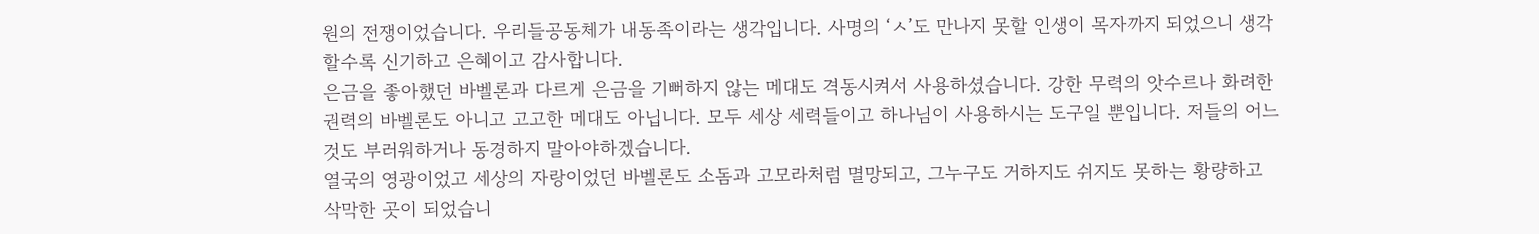원의 전쟁이었습니다. 우리들공동체가 내동족이라는 생각입니다. 사명의 ‘ㅅ’도 만나지 못할 인생이 목자까지 되었으니 생각할수록 신기하고 은혜이고 감사합니다.
은금을 좋아했던 바벨론과 다르게 은금을 기뻐하지 않는 메대도 격동시켜서 사용하셨습니다. 강한 무력의 앗수르나 화려한 권력의 바벨론도 아니고 고고한 메대도 아닙니다. 모두 세상 세력들이고 하나님이 사용하시는 도구일 뿐입니다. 저들의 어느것도 부러워하거나 동경하지 말아야하겠습니다.
열국의 영광이었고 세상의 자랑이었던 바벨론도 소돔과 고모라처럼 멸망되고, 그누구도 거하지도 쉬지도 못하는 황량하고 삭막한 곳이 되었습니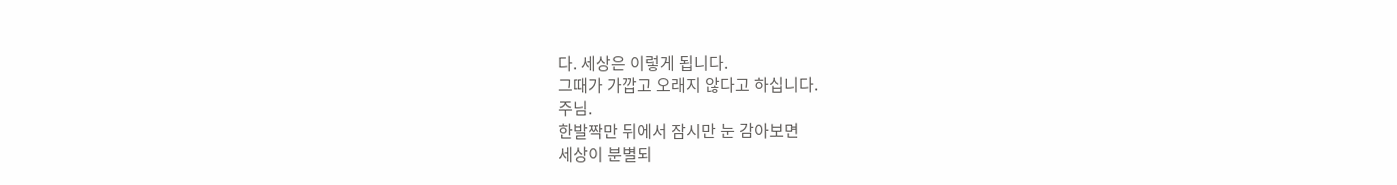다. 세상은 이렇게 됩니다.
그때가 가깝고 오래지 않다고 하십니다.
주님.
한발짝만 뒤에서 잠시만 눈 감아보면
세상이 분별되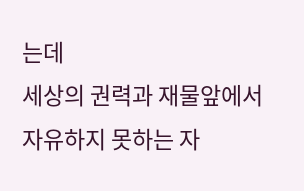는데
세상의 권력과 재물앞에서
자유하지 못하는 자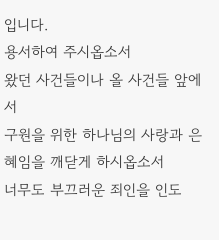입니다.
용서하여 주시옵소서
왔던 사건들이나 올 사건들 앞에서
구원을 위한 하나님의 사랑과 은혜임을 깨닫게 하시옵소서
너무도 부끄러운 죄인을 인도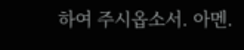하여 주시옵소서. 아멘.